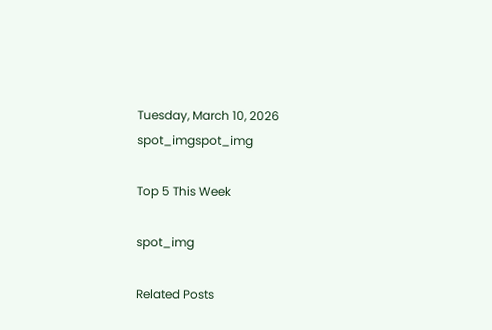Tuesday, March 10, 2026
spot_imgspot_img

Top 5 This Week

spot_img

Related Posts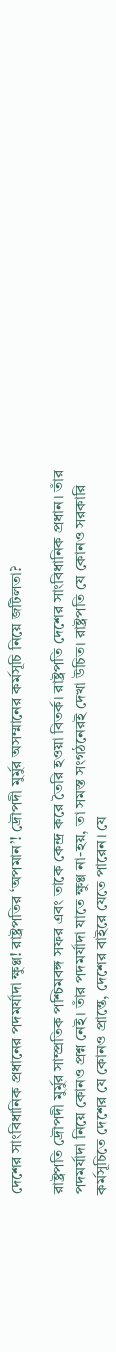দেশের সাংবিধানিক প্রধানের পদমর্যাদা ক্ষুণ্ণ! রাষ্ট্রপতির ‘অপমান’! দ্রৌপদী মুর্মুর অসম্মানের কর্মসূচি নিয়ে জটিলতা?

রাষ্ট্রপতি দ্রৌপদী মুর্মুর সাম্প্রতিক পশ্চিমবঙ্গ সফর এবং তাকে কেন্দ্র করে তৈরি হওয়া বিতর্ক। রাষ্ট্রপতি দেশের সাংবিধানিক প্রধান। তাঁর পদমর্যাদা নিয়ে কোনও প্রশ্ন নেই। তাঁর পদমর্যাদা যাতে ক্ষুণ্ণ না-হয়, তা সমস্ত সংগঠনেরই দেখা উচিত। রাষ্ট্রপতি যে কোনও সরকারি কর্মসূচিতে দেশের যে কোনও প্রান্তে, দেশের বাইরে যেতে পারেন। যে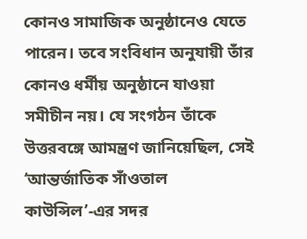কোনও সামাজিক অনুষ্ঠানেও যেতে পারেন। তবে সংবিধান অনুযায়ী তাঁর কোনও ধর্মীয় অনুষ্ঠানে যাওয়া সমীচীন নয়। যে সংগঠন তাঁকে উত্তরবঙ্গে আমন্ত্রণ জানিয়েছিল, সেই ‘আন্তর্জাতিক সাঁওতাল কাউন্সিল’-এর সদর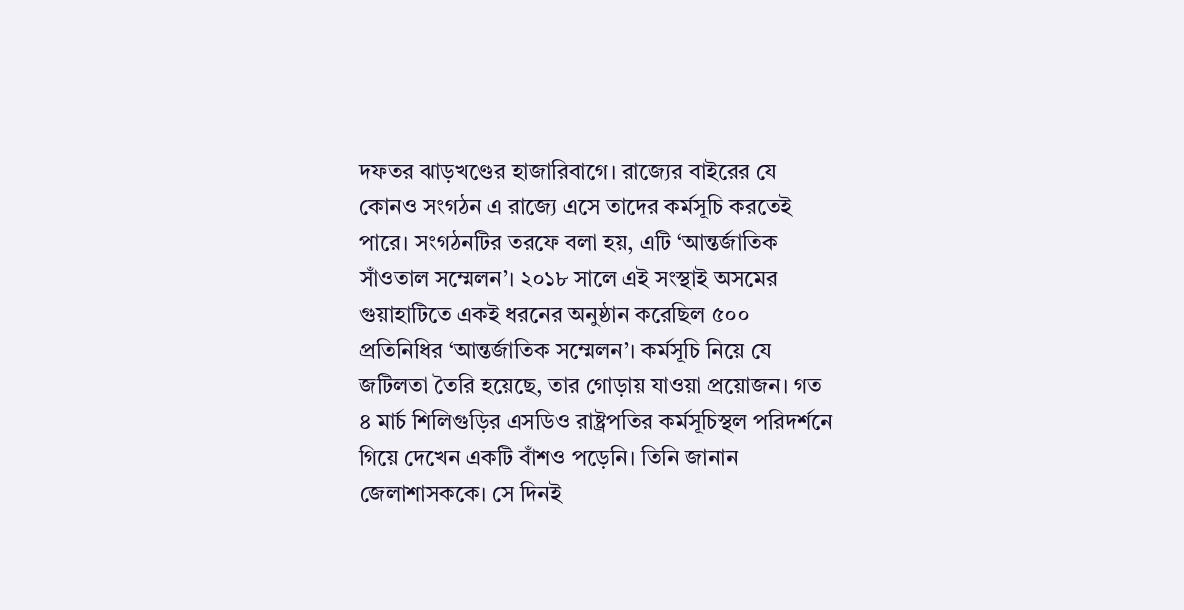দফতর ঝাড়খণ্ডের হাজারিবাগে। রাজ্যের বাইরের যে কোনও সংগঠন এ রাজ্যে এসে তাদের কর্মসূচি করতেই পারে। সংগঠনটির তরফে বলা হয়, এটি ‘আন্তর্জাতিক সাঁওতাল সম্মেলন’। ২০১৮ সালে এই সংস্থাই অসমের গুয়াহাটিতে একই ধরনের অনুষ্ঠান করেছিল ৫০০ প্রতিনিধির ‘আন্তর্জাতিক সম্মেলন’। কর্মসূচি নিয়ে যে জটিলতা তৈরি হয়েছে, তার গোড়ায় যাওয়া প্রয়োজন। গত ৪ মার্চ শিলিগুড়ির এসডিও রাষ্ট্রপতির কর্মসূচিস্থল পরিদর্শনে গিয়ে দেখেন একটি বাঁশও পড়েনি। তিনি জানান জেলাশাসককে। সে দিনই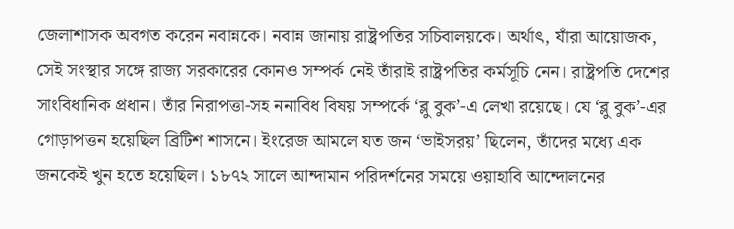জেলাশাসক অবগত করেন নবান্নকে। নবান্ন জানায় রাষ্ট্রপতির সচিবালয়কে। অর্থাৎ, যাঁরা আয়োজক, সেই সংস্থার সঙ্গে রাজ্য সরকারের কোনও সম্পর্ক নেই তাঁরাই রাষ্ট্রপতির কর্মসূচি নেন। রাষ্ট্রপতি দেশের সাংবিধানিক প্রধান। তাঁর নিরাপত্তা-সহ ননাবিধ বিষয় সম্পর্কে ‘ব্লু বুক’-এ লেখা রয়েছে। যে ‘ব্লু বুক’-এর গোড়াপত্তন হয়েছিল ব্রিটিশ শাসনে। ইংরেজ আমলে যত জন ‘ভাইসরয়’ ছিলেন, তাঁদের মধ্যে এক জনকেই খুন হতে হয়েছিল। ১৮৭২ সালে আন্দামান পরিদর্শনের সময়ে ওয়াহাবি আন্দোলনের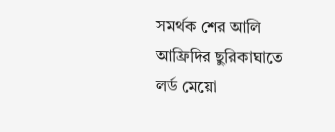সমর্থক শের আলি আফ্রিদির ছুরিকাঘাতে লর্ড মেয়ো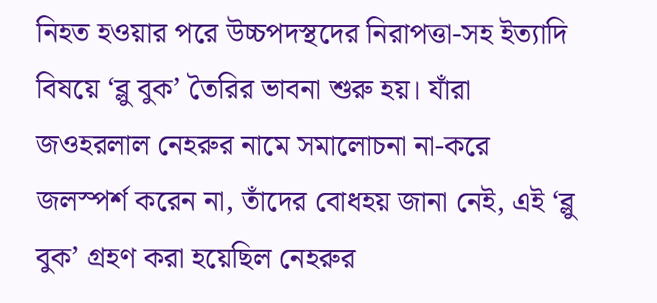নিহত হওয়ার পরে উচ্চপদস্থদের নিরাপত্তা-সহ ইত্যাদি বিষয়ে ‘ব্লু বুক’ তৈরির ভাবনা শুরু হয়। যাঁরা জওহরলাল নেহরুর নামে সমালোচনা না-করে জলস্পর্শ করেন না, তাঁদের বোধহয় জানা নেই, এই ‘ব্লু বুক’ গ্রহণ করা হয়েছিল নেহরুর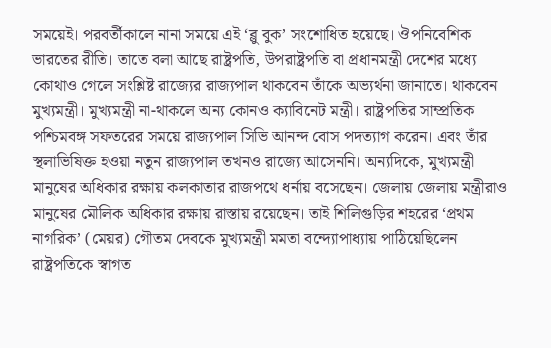সময়েই। পরবর্তীকালে নানা সময়ে এই ‘ব্লু বুক’ সংশোধিত হয়েছে। ঔপনিবেশিক ভারতের রীতি। তাতে বলা আছে রাষ্ট্রপতি, উপরাষ্ট্রপতি বা প্রধানমন্ত্রী দেশের মধ্যে কোথাও গেলে সংশ্লিষ্ট রাজ্যের রাজ্যপাল থাকবেন তাঁকে অভ্যর্থনা জানাতে। থাকবেন মুখ্যমন্ত্রী। মুখ্যমন্ত্রী না-থাকলে অন্য কোনও ক্যাবিনেট মন্ত্রী। রাষ্ট্রপতির সাম্প্রতিক পশ্চিমবঙ্গ সফতরের সময়ে রাজ্যপাল সিভি আনন্দ বোস পদত্যাগ করেন। এবং তাঁর স্থলাভিষিক্ত হওয়া নতুন রাজ্যপাল তখনও রাজ্যে আসেননি। অন্যদিকে, মুখ্যমন্ত্রী মানুষের অধিকার রক্ষায় কলকাতার রাজপথে ধর্নায় বসেছেন। জেলায় জেলায় মন্ত্রীরাও মানুষের মৌলিক অধিকার রক্ষায় রাস্তায় রয়েছেন। তাই শিলিগুড়ির শহরের ‘প্রথম নাগরিক’ (মেয়র) গৌতম দেবকে মুখ্যমন্ত্রী মমতা বন্দ্যোপাধ্যায় পাঠিয়েছিলেন রাষ্ট্রপতিকে স্বাগত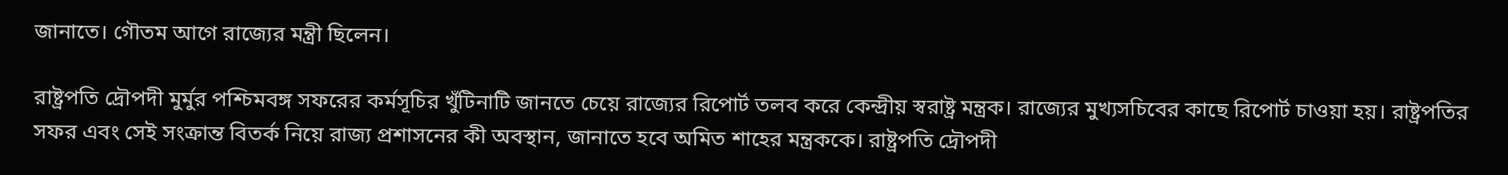জানাতে। গৌতম আগে রাজ্যের মন্ত্রী ছিলেন।

রাষ্ট্রপতি দ্রৌপদী মুর্মুর পশ্চিমবঙ্গ সফরের কর্মসূচির খুঁটিনাটি জানতে চেয়ে রাজ্যের রিপোর্ট তলব করে কেন্দ্রীয় স্বরাষ্ট্র মন্ত্রক। রাজ্যের মুখ্যসচিবের কাছে রিপোর্ট চাওয়া হয়। রাষ্ট্রপতির সফর এবং সেই সংক্রান্ত বিতর্ক নিয়ে রাজ্য প্রশাসনের কী অবস্থান, জানাতে হবে অমিত শাহের মন্ত্রককে। রাষ্ট্রপতি দ্রৌপদী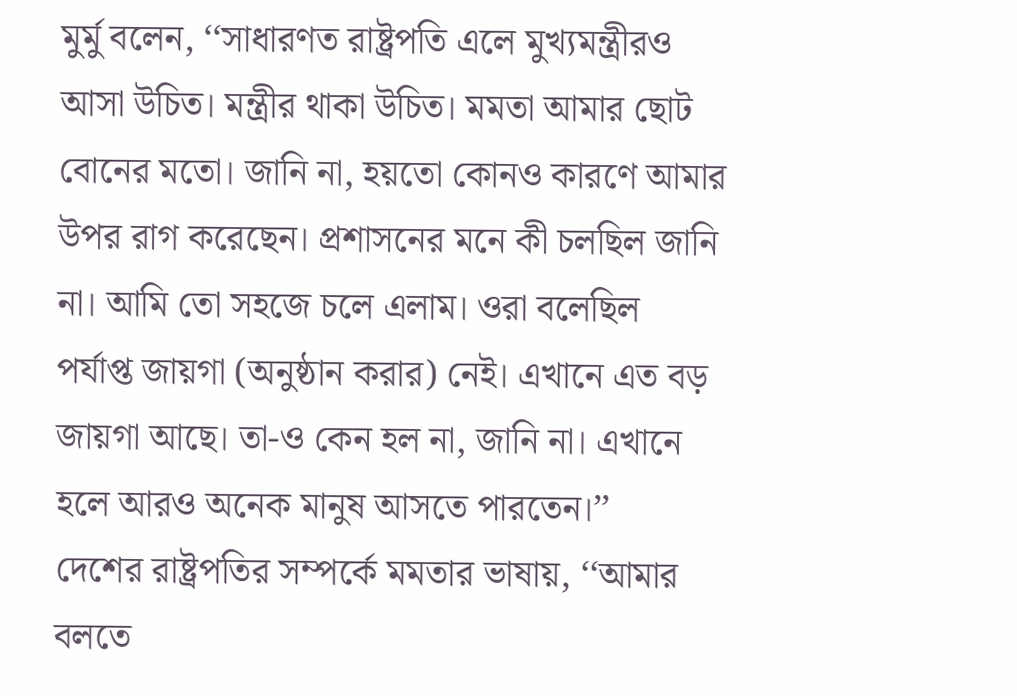মুর্মু বলেন, ‘‘সাধারণত রাষ্ট্রপতি এলে মুখ্যমন্ত্রীরও আসা উচিত। মন্ত্রীর থাকা উচিত। মমতা আমার ছোট বোনের মতো। জানি না, হয়তো কোনও কারণে আমার উপর রাগ করেছেন। প্রশাসনের মনে কী চলছিল জানি না। আমি তো সহজে চলে এলাম। ওরা বলেছিল পর্যাপ্ত জায়গা (অনুষ্ঠান করার) নেই। এখানে এত বড় জায়গা আছে। তা-ও কেন হল না, জানি না। এখানে হলে আরও অনেক মানুষ আসতে পারতেন।’’
দেশের রাষ্ট্রপতির সম্পর্কে মমতার ভাষায়, ‘‘আমার বলতে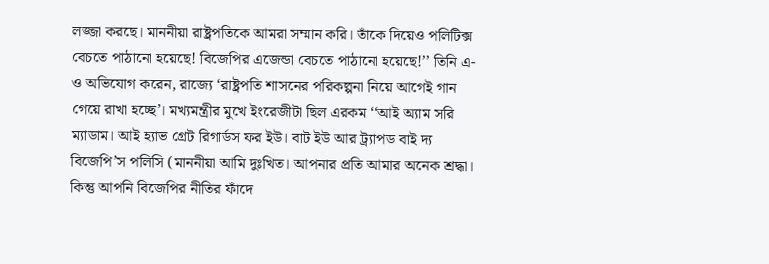লজ্জা করছে। মাননীয়া রাষ্ট্রপতিকে আমরা সম্মান করি। তাঁকে দিয়েও পলিটিক্স বেচতে পাঠানো হয়েছে! বিজেপির এজেন্ডা বেচতে পাঠানো হয়েছে!’’ তিনি এ-ও অভিযোগ করেন, রাজ্যে ‘রাষ্ট্রপতি শাসনের পরিকল্পনা নিয়ে আগেই গান গেয়ে রাখা হচ্ছে’। মখ্যমন্ত্রীর মুখে ইংরেজীটা ছিল এরকম ‘‘আই অ্যাম সরি ম্যাডাম। আই হ্যাভ গ্রেট রিগার্ডস ফর ইউ। বাট ইউ আর ট্র্যাপড বাই দ্য বিজেপি’স পলিসি (মাননীয়া আমি দুঃখিত। আপনার প্রতি আমার অনেক শ্রদ্ধা। কিন্তু আপনি বিজেপির নীতির ফাঁদে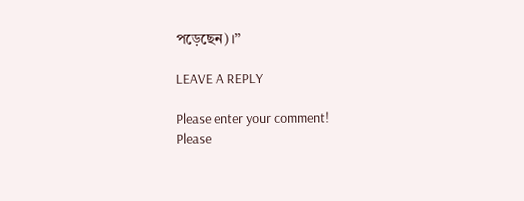পড়েছেন)।’’

LEAVE A REPLY

Please enter your comment!
Please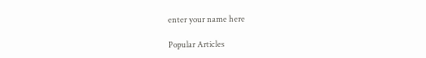enter your name here

Popular Articles